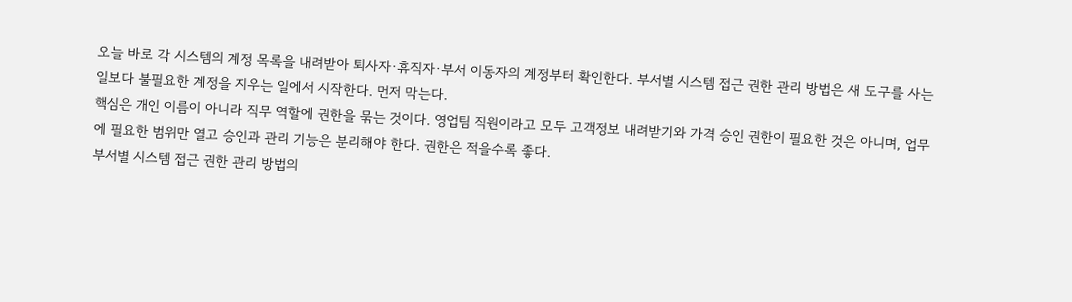오늘 바로 각 시스템의 계정 목록을 내려받아 퇴사자·휴직자·부서 이동자의 계정부터 확인한다. 부서별 시스템 접근 권한 관리 방법은 새 도구를 사는 일보다 불필요한 계정을 지우는 일에서 시작한다. 먼저 막는다.
핵심은 개인 이름이 아니라 직무 역할에 권한을 묶는 것이다. 영업팀 직원이라고 모두 고객정보 내려받기와 가격 승인 권한이 필요한 것은 아니며, 업무에 필요한 범위만 열고 승인과 관리 기능은 분리해야 한다. 권한은 적을수록 좋다.
부서별 시스템 접근 권한 관리 방법의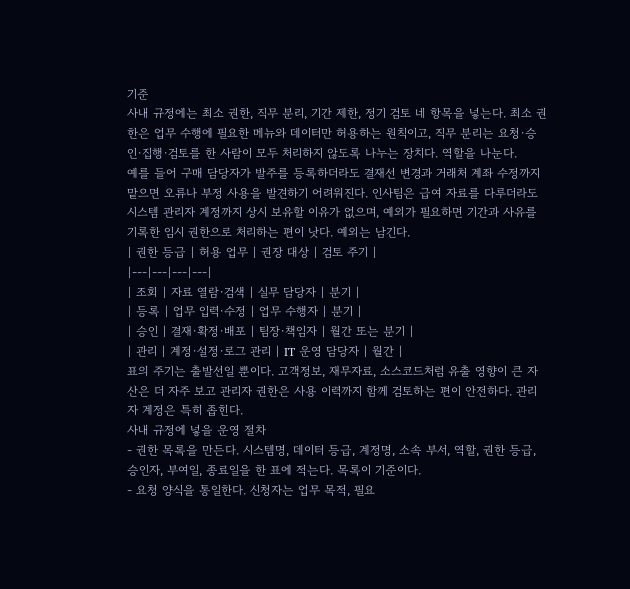기준
사내 규정에는 최소 권한, 직무 분리, 기간 제한, 정기 검토 네 항목을 넣는다. 최소 권한은 업무 수행에 필요한 메뉴와 데이터만 허용하는 원칙이고, 직무 분리는 요청·승인·집행·검토를 한 사람이 모두 처리하지 않도록 나누는 장치다. 역할을 나눈다.
예를 들어 구매 담당자가 발주를 등록하더라도 결재선 변경과 거래처 계좌 수정까지 맡으면 오류나 부정 사용을 발견하기 어려워진다. 인사팀은 급여 자료를 다루더라도 시스템 관리자 계정까지 상시 보유할 이유가 없으며, 예외가 필요하면 기간과 사유를 기록한 임시 권한으로 처리하는 편이 낫다. 예외는 남긴다.
| 권한 등급 | 허용 업무 | 권장 대상 | 검토 주기 |
|---|---|---|---|
| 조회 | 자료 열람·검색 | 실무 담당자 | 분기 |
| 등록 | 업무 입력·수정 | 업무 수행자 | 분기 |
| 승인 | 결재·확정·배포 | 팀장·책임자 | 월간 또는 분기 |
| 관리 | 계정·설정·로그 관리 | IT 운영 담당자 | 월간 |
표의 주기는 출발선일 뿐이다. 고객정보, 재무자료, 소스코드처럼 유출 영향이 큰 자산은 더 자주 보고 관리자 권한은 사용 이력까지 함께 검토하는 편이 안전하다. 관리자 계정은 특히 좁힌다.
사내 규정에 넣을 운영 절차
- 권한 목록을 만든다. 시스템명, 데이터 등급, 계정명, 소속 부서, 역할, 권한 등급, 승인자, 부여일, 종료일을 한 표에 적는다. 목록이 기준이다.
- 요청 양식을 통일한다. 신청자는 업무 목적, 필요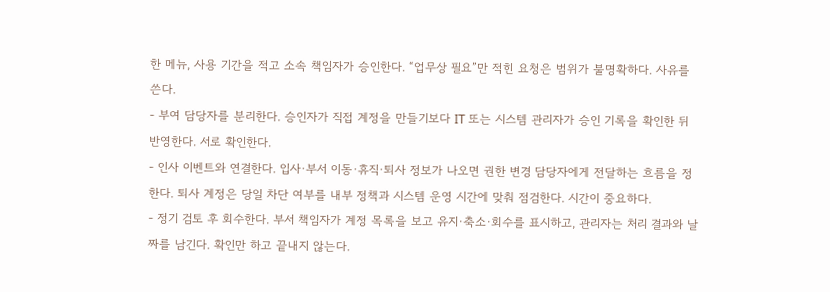한 메뉴, 사용 기간을 적고 소속 책임자가 승인한다. “업무상 필요”만 적힌 요청은 범위가 불명확하다. 사유를 쓴다.
- 부여 담당자를 분리한다. 승인자가 직접 계정을 만들기보다 IT 또는 시스템 관리자가 승인 기록을 확인한 뒤 반영한다. 서로 확인한다.
- 인사 이벤트와 연결한다. 입사·부서 이동·휴직·퇴사 정보가 나오면 권한 변경 담당자에게 전달하는 흐름을 정한다. 퇴사 계정은 당일 차단 여부를 내부 정책과 시스템 운영 시간에 맞춰 점검한다. 시간이 중요하다.
- 정기 검토 후 회수한다. 부서 책임자가 계정 목록을 보고 유지·축소·회수를 표시하고, 관리자는 처리 결과와 날짜를 남긴다. 확인만 하고 끝내지 않는다.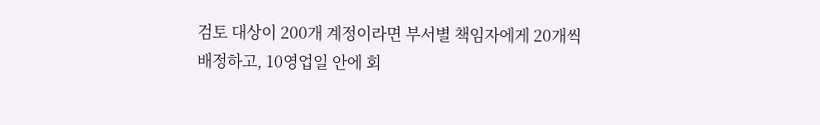검토 대상이 200개 계정이라면 부서별 책임자에게 20개씩 배정하고, 10영업일 안에 회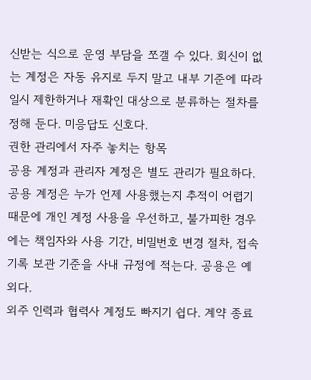신받는 식으로 운영 부담을 쪼갤 수 있다. 회신이 없는 계정은 자동 유지로 두지 말고 내부 기준에 따라 일시 제한하거나 재확인 대상으로 분류하는 절차를 정해 둔다. 미응답도 신호다.
권한 관리에서 자주 놓치는 항목
공용 계정과 관리자 계정은 별도 관리가 필요하다. 공용 계정은 누가 언제 사용했는지 추적이 어렵기 때문에 개인 계정 사용을 우선하고, 불가피한 경우에는 책임자와 사용 기간, 비밀번호 변경 절차, 접속 기록 보관 기준을 사내 규정에 적는다. 공용은 예외다.
외주 인력과 협력사 계정도 빠지기 쉽다. 계약 종료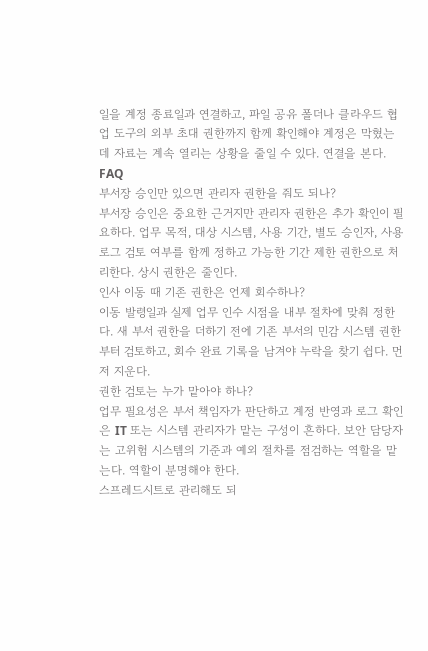일을 계정 종료일과 연결하고, 파일 공유 폴더나 클라우드 협업 도구의 외부 초대 권한까지 함께 확인해야 계정은 막혔는데 자료는 계속 열리는 상황을 줄일 수 있다. 연결을 본다.
FAQ
부서장 승인만 있으면 관리자 권한을 줘도 되나?
부서장 승인은 중요한 근거지만 관리자 권한은 추가 확인이 필요하다. 업무 목적, 대상 시스템, 사용 기간, 별도 승인자, 사용 로그 검토 여부를 함께 정하고 가능한 기간 제한 권한으로 처리한다. 상시 권한은 줄인다.
인사 이동 때 기존 권한은 언제 회수하나?
이동 발령일과 실제 업무 인수 시점을 내부 절차에 맞춰 정한다. 새 부서 권한을 더하기 전에 기존 부서의 민감 시스템 권한부터 검토하고, 회수 완료 기록을 남겨야 누락을 찾기 쉽다. 먼저 지운다.
권한 검토는 누가 맡아야 하나?
업무 필요성은 부서 책임자가 판단하고 계정 반영과 로그 확인은 IT 또는 시스템 관리자가 맡는 구성이 흔하다. 보안 담당자는 고위험 시스템의 기준과 예외 절차를 점검하는 역할을 맡는다. 역할이 분명해야 한다.
스프레드시트로 관리해도 되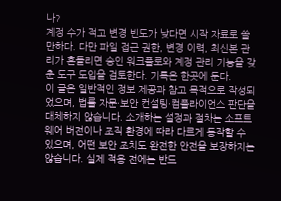나?
계정 수가 적고 변경 빈도가 낮다면 시작 자료로 쓸 만하다. 다만 파일 접근 권한, 변경 이력, 최신본 관리가 흔들리면 승인 워크플로와 계정 관리 기능을 갖춘 도구 도입을 검토한다. 기록은 한곳에 둔다.
이 글은 일반적인 정보 제공과 참고 목적으로 작성되었으며, 법률 자문·보안 컨설팅·컴플라이언스 판단을 대체하지 않습니다. 소개하는 설정과 절차는 소프트웨어 버전이나 조직 환경에 따라 다르게 동작할 수 있으며, 어떤 보안 조치도 완전한 안전을 보장하지는 않습니다. 실제 적용 전에는 반드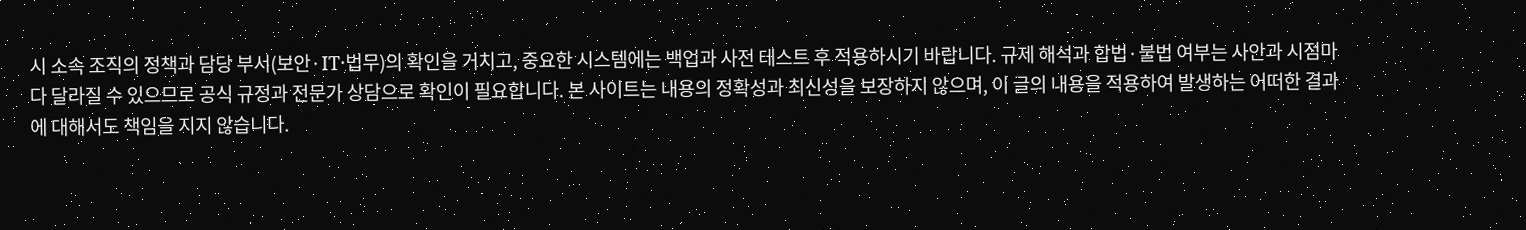시 소속 조직의 정책과 담당 부서(보안·IT·법무)의 확인을 거치고, 중요한 시스템에는 백업과 사전 테스트 후 적용하시기 바랍니다. 규제 해석과 합법·불법 여부는 사안과 시점마다 달라질 수 있으므로 공식 규정과 전문가 상담으로 확인이 필요합니다. 본 사이트는 내용의 정확성과 최신성을 보장하지 않으며, 이 글의 내용을 적용하여 발생하는 어떠한 결과에 대해서도 책임을 지지 않습니다.